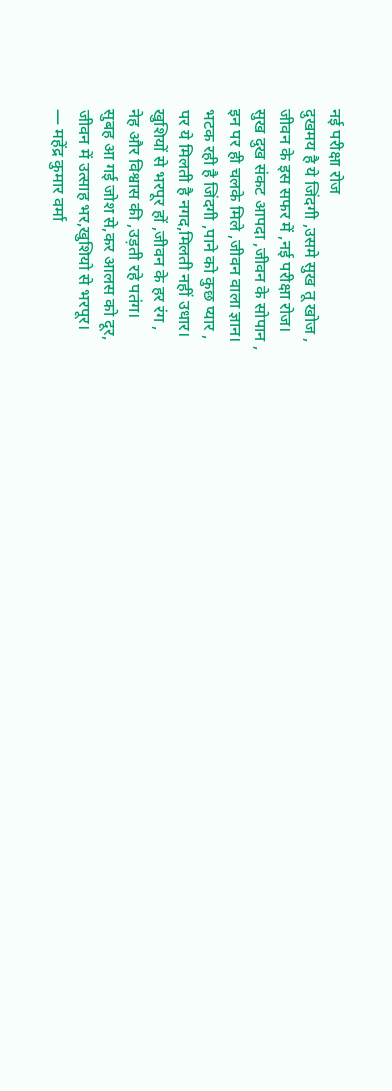नई परीक्षा रोज
दुखमय है ये जिंदगी ,उसमे सुख तू खोज ,
जीवन के इस सफर में ,नई परीक्षा रोज।
सुख दुख संकट आपदा ,जीवन के सोपान ,
इन पर ही चलके मिले ,जीवन वाला ज्ञान।
भटक रही है जिंदगी ,पाने को कुछ प्यार ,
पर ये मिलती है नगद,मिलती नहीं उधार।
खुशियों से भरपूर हों ,जीवन के हर रंग ,
नेह और विश्वास की ,उड़ती रहे पतंग।
सुबह आ गई जोश से,कर आलस को दूर,
जीवन में उत्साह भर,खुशियो से भरपूर।
— महेंद्र कुमार वर्मा